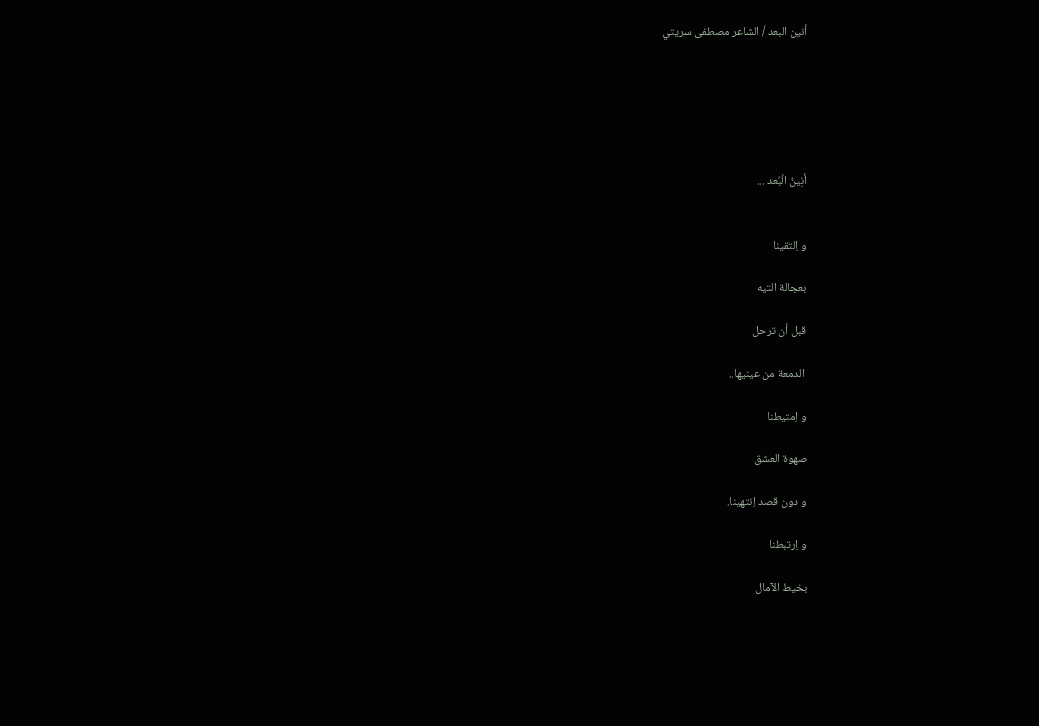أنين البعد / الشاعر مصطفى سريتي






أنِينُ الْبُعد ...


و اِلتقينا

بعجالة التيه

قبل أن ترحل

 الدمعة من عينيها..

و اِمتيطنا

صهوة العشق

و دون قصد اِنتهينا.

و اِرتبطنا

بخيط الآمال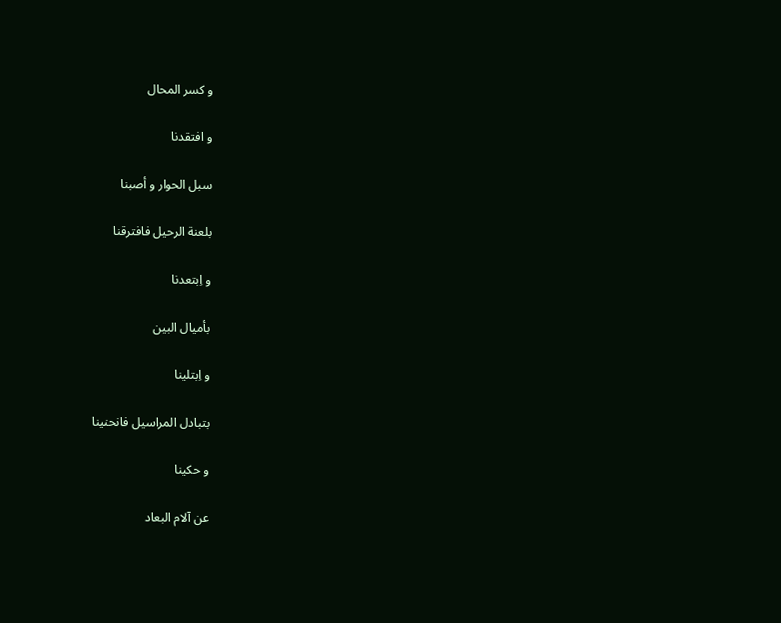و كسر المحال

و افتقدنا

سبل الحوار و أصبنا

بلعنة الرحيل فافترقنا

و اِبتعدنا

بأميال البين

و اِبتلينا

بتبادل المراسيل فانحنينا

و حكينا

عن آلام البعاد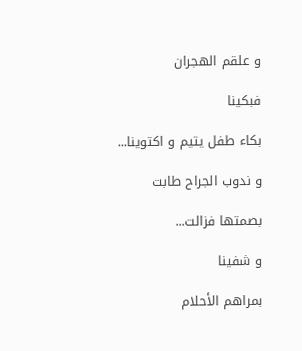و علقم الهجران

فبكينا

بكاء طفل يتيم و اكتوينا...

و ندوب الجراح طابت

بصمتها فزالت...

و شفينا

بمراهم الأحلام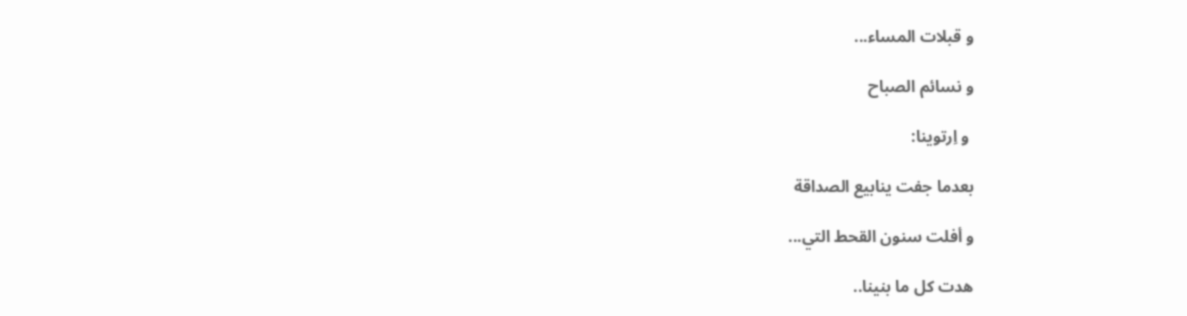و قبلات المساء...

و نسائم الصباح

 و اِرتوينا:

بعدما جفت ينابيع الصداقة

و أفلت سنون القحط التي...

هدت كل ما بنينا..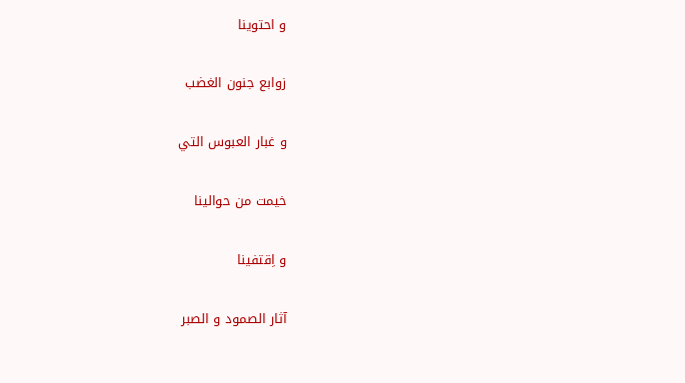و احتوينا

زوابع جنون الغضب

و غبار العبوس التي

خيمت من حوالينا

و اِقتفينا

آثار الصمود و الصبر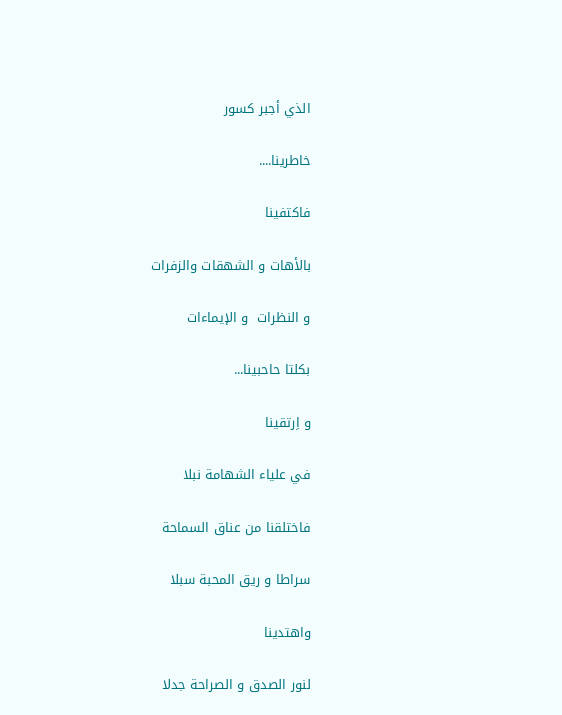الذي أجبر كسور

خاطرينا....

فاكتفينا

بالأهات و الشهقات والزفرات

و النظرات  و الإيماءات

بكلتا حاحبينا...

و اِرتقينا

في علياء الشهامة نبلا

فاختلقنا من عناق السماحة

سراطا و ريق المحبة سبلا

واهتدينا

لنور الصدق و الصراحة جدلا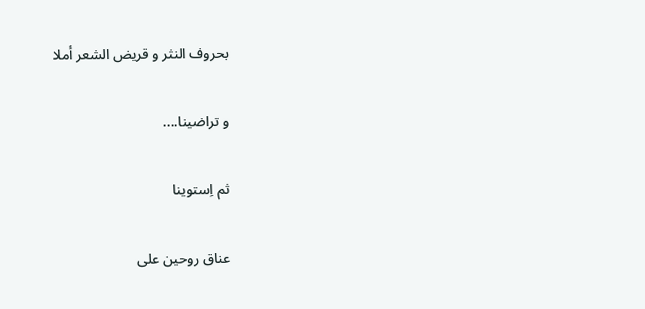بحروف النثر و قريض الشعر أملا

و تراضينا....

ثم اِستوينا

عناق روحين على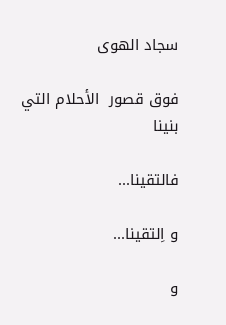سجاد الهوى

فوق قصور  الأحلام التي بنينا

فالتقينا...

و اِلتقينا...

و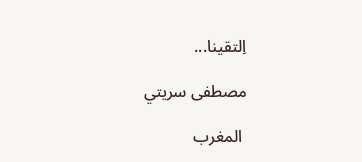اِلتقينا...

مصطفى سريتي

 المغرب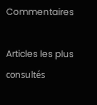Commentaires

Articles les plus consultés